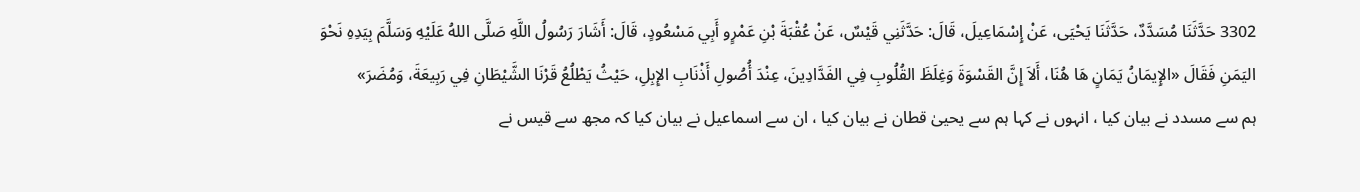3302 حَدَّثَنَا مُسَدَّدٌ، حَدَّثَنَا يَحْيَى، عَنْ إِسْمَاعِيلَ، قَالَ: حَدَّثَنِي قَيْسٌ، عَنْ عُقْبَةَ بْنِ عَمْرٍو أَبِي مَسْعُودٍ، قَالَ: أَشَارَ رَسُولُ اللَّهِ صَلَّى اللهُ عَلَيْهِ وَسَلَّمَ بِيَدِهِ نَحْوَ اليَمَنِ فَقَالَ «الإِيمَانُ يَمَانٍ هَا هُنَا، أَلاَ إِنَّ القَسْوَةَ وَغِلَظَ القُلُوبِ فِي الفَدَّادِينَ، عِنْدَ أُصُولِ أَذْنَابِ الإِبِلِ، حَيْثُ يَطْلُعُ قَرْنَا الشَّيْطَانِ فِي رَبِيعَةَ، وَمُضَرَ»
ہم سے مسدد نے بیان کیا ، انہوں نے کہا ہم سے یحییٰ قطان نے بیان کیا ، ان سے اسماعیل نے بیان کیا کہ مجھ سے قیس نے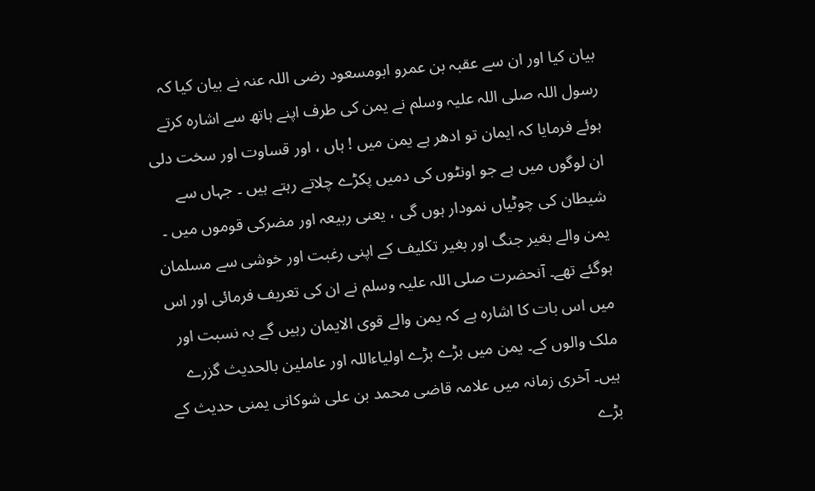بیان کیا اور ان سے عقبہ بن عمرو ابومسعود رضی اللہ عنہ نے بیان کیا کہ رسول اللہ صلی اللہ علیہ وسلم نے یمن کی طرف اپنے ہاتھ سے اشارہ کرتے ہوئے فرمایا کہ ایمان تو ادھر ہے یمن میں ! ہاں ، اور قساوت اور سخت دلی ان لوگوں میں ہے جو اونٹوں کی دمیں پکڑے چلاتے رہتے ہیں ۔ جہاں سے شیطان کی چوٹیاں نمودار ہوں گی ، یعنی ربیعہ اور مضرکی قوموں میں ۔
یمن والے بغیر جنگ اور بغیر تکلیف کے اپنی رغبت اور خوشی سے مسلمان ہوگئے تھے۔ آنحضرت صلی اللہ علیہ وسلم نے ان کی تعریف فرمائی اور اس میں اس بات کا اشارہ ہے کہ یمن والے قوی الایمان رہیں گے بہ نسبت اور ملک والوں کے۔ یمن میں بڑے بڑے اولیاءاللہ اور عاملین بالحدیث گزرے ہیں۔ آخری زمانہ میں علامہ قاضی محمد بن علی شوکانی یمنی حدیث کے بڑے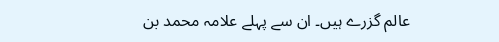عالم گزرے ہیں۔ ان سے پہلے علامہ محمد بن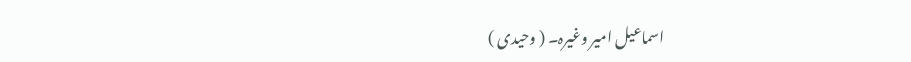اسماعیل امیر وغیرہ۔ ( وحیدی )